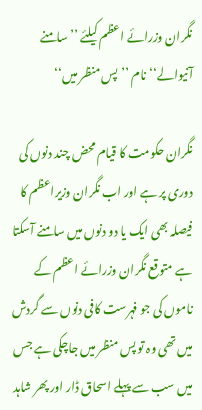نگران وزرائے اعظم کیلئے ’’سامنے آنیوالے‘‘ نام ’’پس منظر میں‘‘

نگران حکومت کا قیام محض چند دنوں کی دوری پر ہے اور اب نگران وزیراعظم کا فیصلہ بھی ایک یا دو دنوں میں سامنے آسکتا ہے متوقع نگران وزرائے اعظم کے ناموں کی جو فہرست کافی دنوں سے گردش میں تھی وہ تو پس منظر میں جاچکی ہے جس میں سب سے پہلے اسحاق ڈار اور پھر شاہد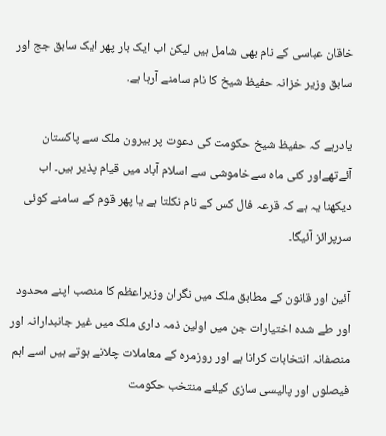خاقان عباسی کے نام بھی شامل ہیں لیکن اب ایک بار پھر ایک سابق جج اور سابق وزیر خزانہ حفیظ شیخ کا نام سامنے آرہا ہے.

یادرہے کہ حفیظ شیخ حکومت کی دعوت پر بیرون ملک سے پاکستان آئےتھےاور کئی ماہ سےخاموشی سے اسلام آباد میں قیام پذیر ہیں۔ اب دیکھنا یہ ہے کہ قرعہ فال کس کے نام نکلتا ہے یا پھر قوم کے سامنے کوئی سرپرائز آئیگا۔

آئین اور قانون کے مطابق ملک میں نگران وزیراعظم کا منصب اپنے محدود اور طے شدہ اختیارات جن میں اولین ذمہ داری ملک میں غیر جانبدارانہ اور منصفانہ انتخابات کرانا ہے اور روزمرہ کے معاملات چلانے ہوتے ہیں اسے اہم فیصلوں اور پالیسی سازی کیلئے منتخب حکومت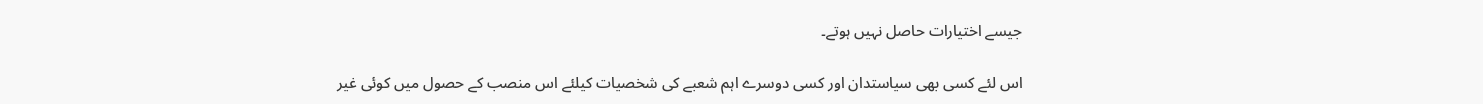جیسے اختیارات حاصل نہیں ہوتے۔

اس لئے کسی بھی سیاستدان اور کسی دوسرے اہم شعبے کی شخصیات کیلئے اس منصب کے حصول میں کوئی غیر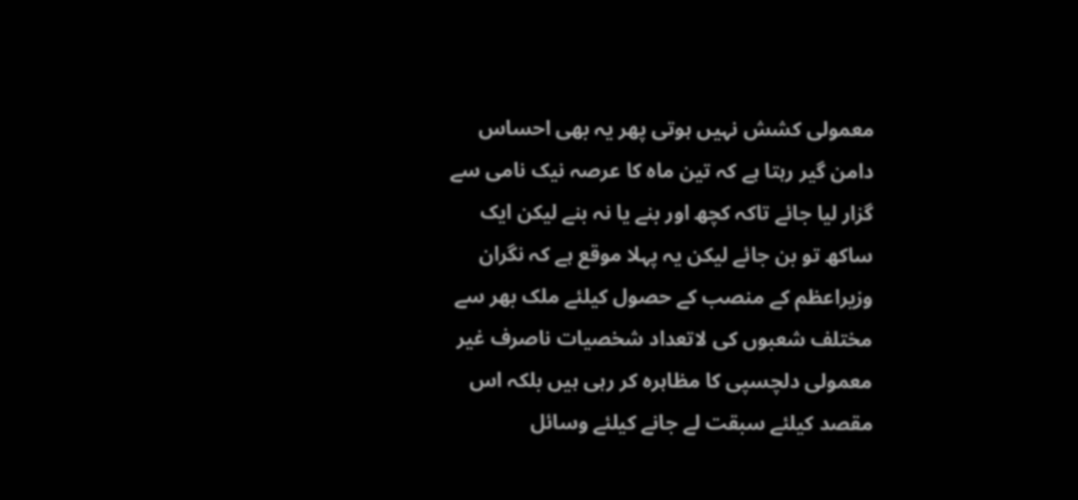معمولی کشش نہیں ہوتی پھر یہ بھی احساس دامن گیر رہتا ہے کہ تین ماہ کا عرصہ نیک نامی سے گزار لیا جائے تاکہ کچھ اور بنے یا نہ بنے لیکن ایک ساکھ تو بن جائے لیکن یہ پہلا موقع ہے کہ نگران وزیراعظم کے منصب کے حصول کیلئے ملک بھر سے مختلف شعبوں کی لاتعداد شخصیات ناصرف غیر معمولی دلچسپی کا مظاہرہ کر رہی ہیں بلکہ اس مقصد کیلئے سبقت لے جانے کیلئے وسائل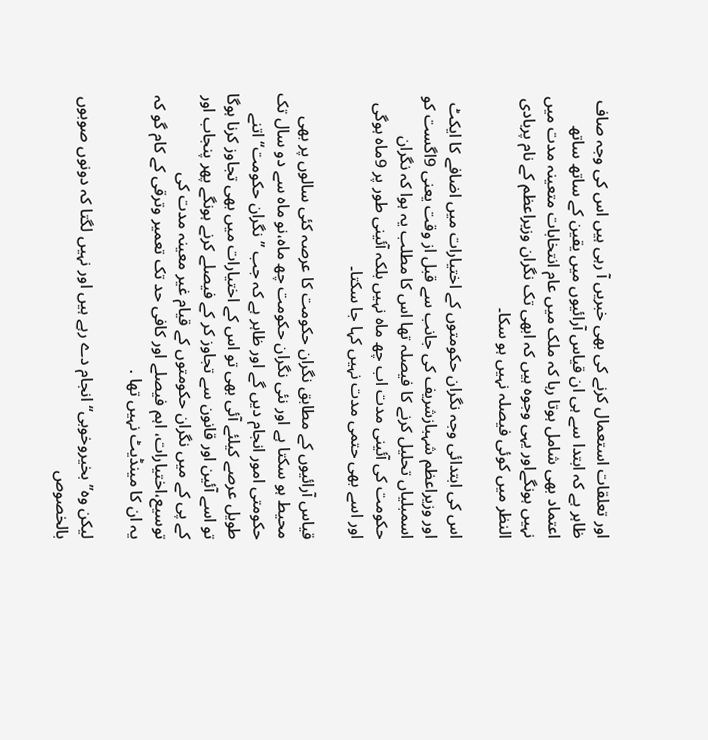اور تعلقات استعمال کرنے کی بھی خبریں آ رہی ہیں اس کی وجہ صاف ظاہر ہے کہ ابتدا سے ہی ان قیاس آرائیوں میں یقین کے ساتھ ساتھ اعتماد بھی شامل ہوتا رہا کہ ملک میں عام انتخابات متعینہ مدت میں نہیں ہونگےاور یہی وجوہ ہیں کہ ابھی تک نگران وزیراعظم کے نام پربادی النظر میں کوئی فیصلہ نہیں ہو سکا۔

اس کی ابتدائی وجہ نگران حکومتوں کے اختیارات میں اضافے کا ایکٹ اور وزیراعظم شہبازشریف کی جانب سے قبل از وقت یعنی 9اگست کو اسمبلیاں تحلیل کرنے کا فیصلہ تھا اس کا مطلب یہ ہوا کہ نگران حکومت کی آئینی مدت اب چھ ماہ نہیں بلکہ آئینی طور پر 9ماہ ہوگی اور اسے بھی حتمی مدت نہیں کہا جا سکتا۔

قیاس آرائیوں کے مطابق نگران حکومت کا عرصہ کئی سالوں پر بھی محیط ہو سکتا ہے اور نئی نگران حکومت چھ ماہ،نو ماہ سے دو سال تک حکومتی امور انجام دیں گے اور ظاہر ہے کہ جب ’’نگران حکومت‘‘اتنے طویل عرصے کیلئے آئی بھی تو اس کے اختیارات میں بھی تجاوز کرنا ہوگا تو اسے آئین اور قانون سے تجاوز کر کے فیصلے کرنے ہونگے پھر پنجاب اور کے پی کے میں نگران حکومتوں کے قیام غیر معینہ مدت کی توسیع،اختیارات، اہم فیصلے اور کافی حد تک تعمیر وترقی کے کام گو کہ یہ ان کا مینڈیٹ نہیں تھا .

لیکن وہ’’بخیروخوبی‘‘انجام دے رہے ہیں اور نہیں لگتا کہ دونوں صوبوں بالخصوص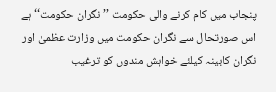پنجاب میں کام کرنے والی حکومت ’’نگران حکومت‘‘ہے اس صورتحال سے نگران حکومت میں وزارت عظمیٰ اور نگران کابینہ کیلئے خواہش مندوں کو ترغیب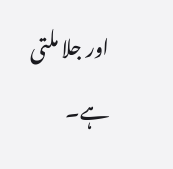اور جلا ملتی ہے۔